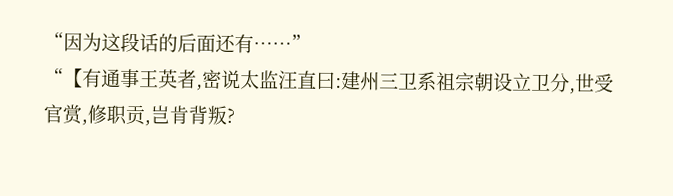“因为这段话的后面还有……”
“【有通事王英者,密说太监汪直曰:建州三卫系祖宗朝设立卫分,世受官赏,修职贡,岂肯背叛?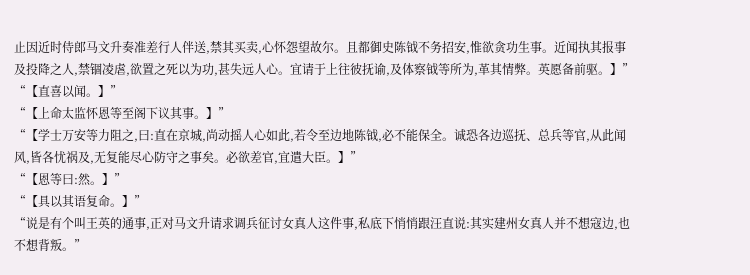止因近时侍郎马文升奏准差行人伴送,禁其买卖,心怀怨望故尔。且都御史陈钺不务招安,惟欲贪功生事。近闻执其报事及投降之人,禁锢凌虐,欲置之死以为功,甚失远人心。宜请于上往彼抚谕,及体察钺等所为,革其情弊。英愿备前驱。】”
“【直喜以闻。】”
“【上命太监怀恩等至阁下议其事。】”
“【学士万安等力阻之,曰:直在京城,尚动摇人心如此,若令至边地陈钺,必不能保全。诚恐各边巡抚、总兵等官,从此闻风,皆各忧祸及,无复能尽心防守之事矣。必欲差官,宜遣大臣。】”
“【恩等曰:然。】”
“【具以其语复命。】”
“说是有个叫王英的通事,正对马文升请求调兵征讨女真人这件事,私底下悄悄跟汪直说:其实建州女真人并不想寇边,也不想背叛。”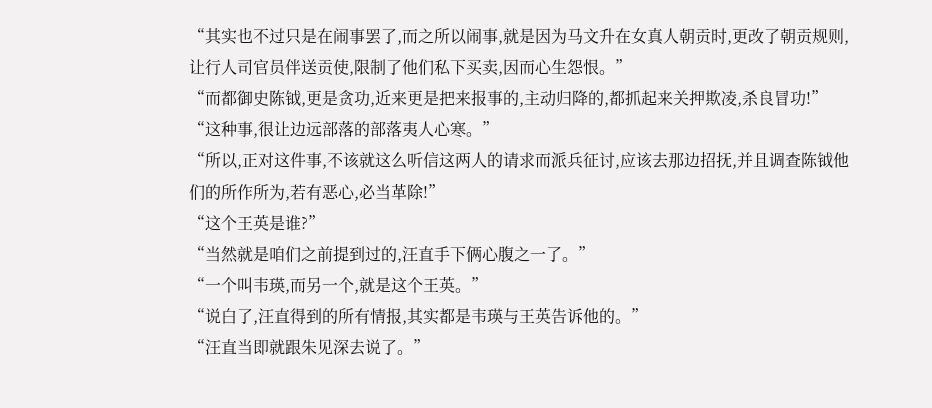“其实也不过只是在闹事罢了,而之所以闹事,就是因为马文升在女真人朝贡时,更改了朝贡规则,让行人司官员伴送贡使,限制了他们私下买卖,因而心生怨恨。”
“而都御史陈钺,更是贪功,近来更是把来报事的,主动归降的,都抓起来关押欺凌,杀良冒功!”
“这种事,很让边远部落的部落夷人心寒。”
“所以,正对这件事,不该就这么听信这两人的请求而派兵征讨,应该去那边招抚,并且调查陈钺他们的所作所为,若有恶心,必当革除!”
“这个王英是谁?”
“当然就是咱们之前提到过的,汪直手下俩心腹之一了。”
“一个叫韦瑛,而另一个,就是这个王英。”
“说白了,汪直得到的所有情报,其实都是韦瑛与王英告诉他的。”
“汪直当即就跟朱见深去说了。”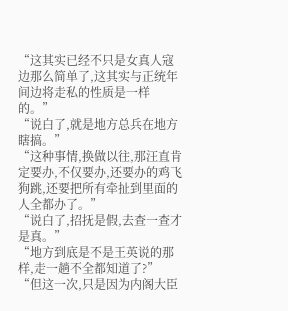“这其实已经不只是女真人寇边那么简单了,这其实与正统年间边将走私的性质是一样的。”
“说白了,就是地方总兵在地方瞎搞。”
“这种事情,换做以往,那汪直肯定要办,不仅要办,还要办的鸡飞狗跳,还要把所有牵扯到里面的人全都办了。”
“说白了,招抚是假,去查一查才是真。”
“地方到底是不是王英说的那样,走一趟不全都知道了?”
“但这一次,只是因为内阁大臣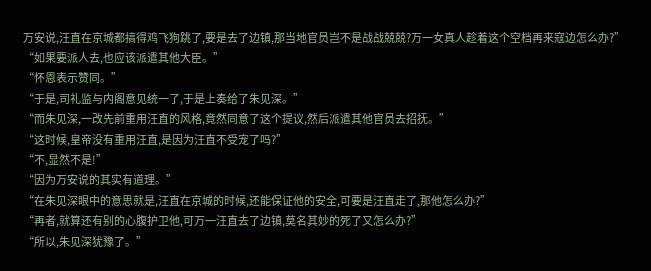万安说,汪直在京城都搞得鸡飞狗跳了,要是去了边镇,那当地官员岂不是战战兢兢?万一女真人趁着这个空档再来寇边怎么办?”
“如果要派人去,也应该派遣其他大臣。”
“怀恩表示赞同。”
“于是,司礼监与内阁意见统一了,于是上奏给了朱见深。”
“而朱见深,一改先前重用汪直的风格,竟然同意了这个提议,然后派遣其他官员去招抚。”
“这时候,皇帝没有重用汪直,是因为汪直不受宠了吗?”
“不,显然不是!”
“因为万安说的其实有道理。”
“在朱见深眼中的意思就是,汪直在京城的时候,还能保证他的安全,可要是汪直走了,那他怎么办?”
“再者,就算还有别的心腹护卫他,可万一汪直去了边镇,莫名其妙的死了又怎么办?”
“所以,朱见深犹豫了。”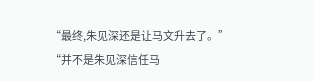“最终,朱见深还是让马文升去了。”
“并不是朱见深信任马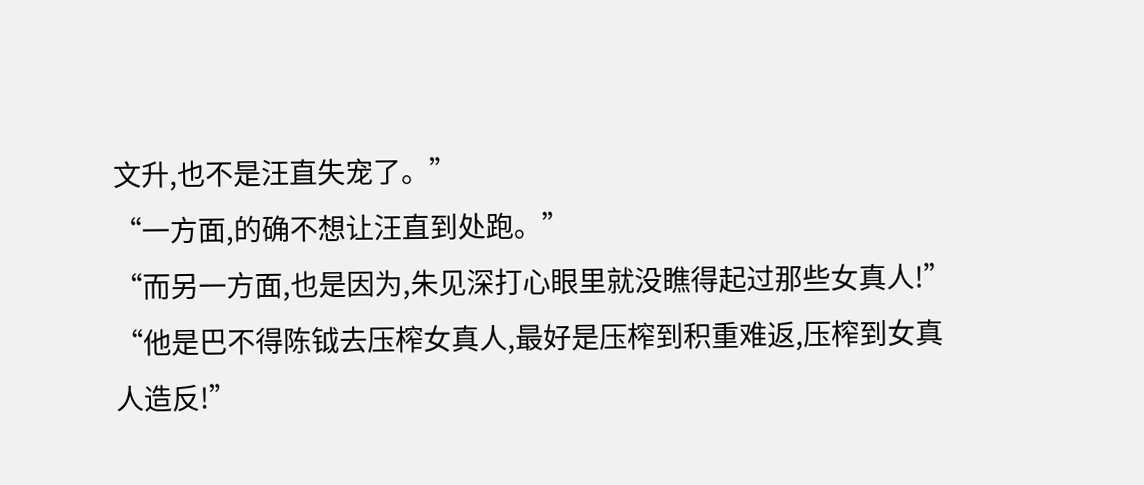文升,也不是汪直失宠了。”
“一方面,的确不想让汪直到处跑。”
“而另一方面,也是因为,朱见深打心眼里就没瞧得起过那些女真人!”
“他是巴不得陈钺去压榨女真人,最好是压榨到积重难返,压榨到女真人造反!”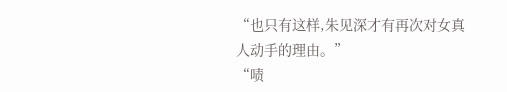“也只有这样,朱见深才有再次对女真人动手的理由。”
“啧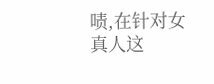啧,在针对女真人这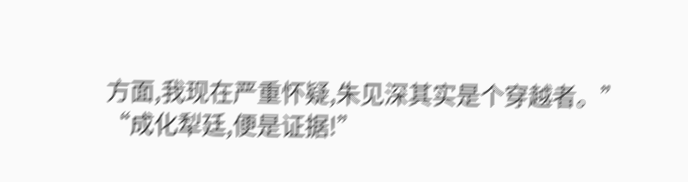方面,我现在严重怀疑,朱见深其实是个穿越者。”
“成化犁廷,便是证据!”